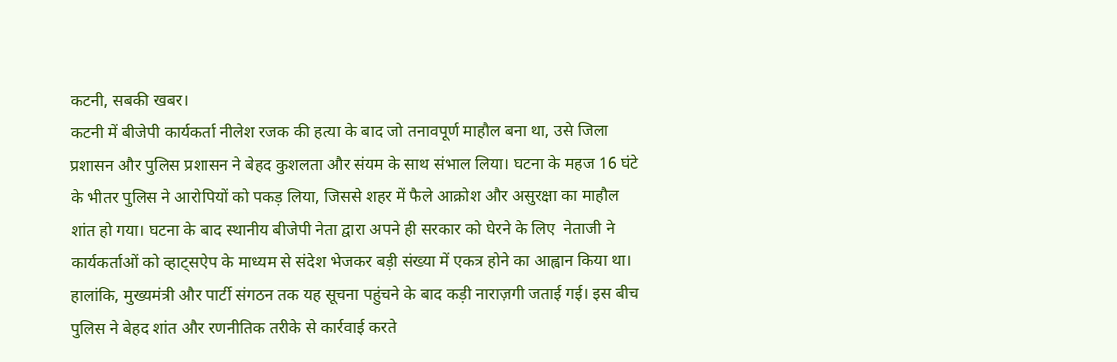कटनी, सबकी खबर।
कटनी में बीजेपी कार्यकर्ता नीलेश रजक की हत्या के बाद जो तनावपूर्ण माहौल बना था, उसे जिला प्रशासन और पुलिस प्रशासन ने बेहद कुशलता और संयम के साथ संभाल लिया। घटना के महज 16 घंटे के भीतर पुलिस ने आरोपियों को पकड़ लिया, जिससे शहर में फैले आक्रोश और असुरक्षा का माहौल शांत हो गया। घटना के बाद स्थानीय बीजेपी नेता द्वारा अपने ही सरकार को घेरने के लिए  नेताजी ने कार्यकर्ताओं को व्हाट्सऐप के माध्यम से संदेश भेजकर बड़ी संख्या में एकत्र होने का आह्वान किया था। हालांकि, मुख्यमंत्री और पार्टी संगठन तक यह सूचना पहुंचने के बाद कड़ी नाराज़गी जताई गई। इस बीच पुलिस ने बेहद शांत और रणनीतिक तरीके से कार्रवाई करते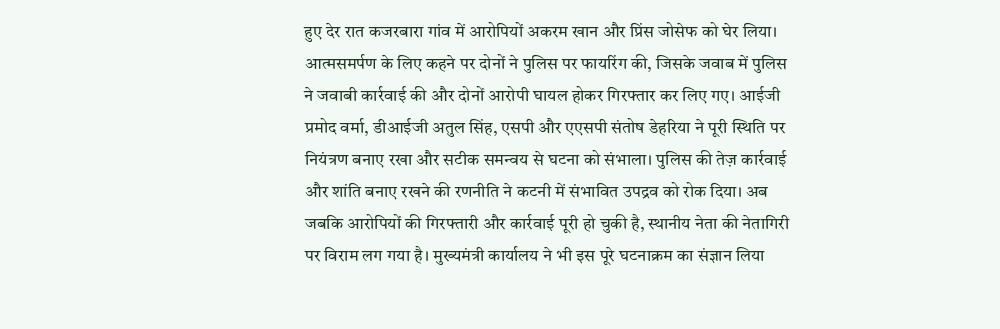हुए देर रात कजरबारा गांव में आरोपियों अकरम खान और प्रिंस जोसेफ को घेर लिया। आत्मसमर्पण के लिए कहने पर दोनों ने पुलिस पर फायरिंग की, जिसके जवाब में पुलिस ने जवाबी कार्रवाई की और दोनों आरोपी घायल होकर गिरफ्तार कर लिए गए। आईजी प्रमोद वर्मा, डीआईजी अतुल सिंह, एसपी और एएसपी संतोष डेहरिया ने पूरी स्थिति पर नियंत्रण बनाए रखा और सटीक समन्वय से घटना को संभाला। पुलिस की तेज़ कार्रवाई और शांति बनाए रखने की रणनीति ने कटनी में संभावित उपद्रव को रोक दिया। अब जबकि आरोपियों की गिरफ्तारी और कार्रवाई पूरी हो चुकी है, स्थानीय नेता की नेतागिरी पर विराम लग गया है। मुख्यमंत्री कार्यालय ने भी इस पूरे घटनाक्रम का संज्ञान लिया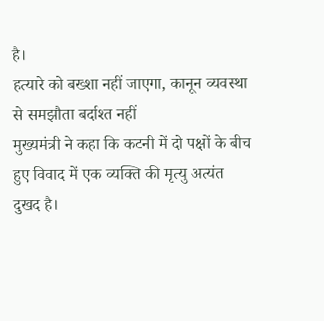है।
हत्यारे को बख्शा नहीं जाएगा, कानून व्यवस्था से समझौता बर्दाश्त नहीं
मुख्यमंत्री ने कहा कि कटनी में दो पक्षों के बीच हुए विवाद में एक व्यक्ति की मृत्यु अत्यंत दुखद है।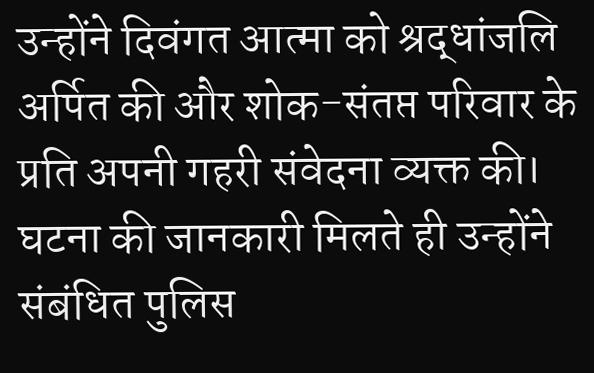उन्होंने दिवंगत आत्मा को श्रद्धांजलि अर्पित की और शोक-संतप्त परिवार के प्रति अपनी गहरी संवेदना व्यक्त की। घटना की जानकारी मिलते ही उन्होंने संबंधित पुलिस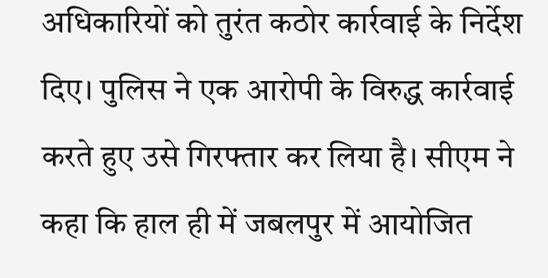अधिकारियों को तुरंत कठोर कार्रवाई के निर्देश दिए। पुलिस ने एक आरोपी के विरुद्ध कार्रवाई करते हुए उसे गिरफ्तार कर लिया है। सीएम ने कहा कि हाल ही में जबलपुर में आयोजित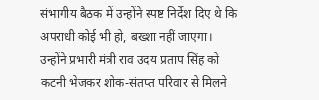संभागीय बैठक में उन्होंने स्पष्ट निर्देश दिए थे कि अपराधी कोई भी हो, बख्शा नहीं जाएगा। उन्होंने प्रभारी मंत्री राव उदय प्रताप सिंह को कटनी भेजकर शोक-संतप्त परिवार से मिलने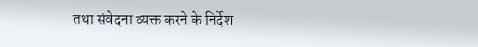तथा संवेदना व्यक्त करने के निर्देश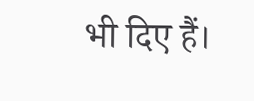भी दिए हैं।